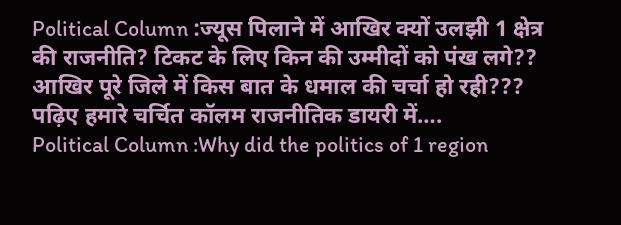Political Column :ज्यूस पिलाने में आखिर क्यों उलझी 1 क्षेत्र की राजनीति? टिकट के लिए किन की उम्मीदों को पंख लगे?? आखिर पूरे जिले में किस बात के धमाल की चर्चा हो रही??? पढ़िए हमारे चर्चित कॉलम राजनीतिक डायरी में….
Political Column :Why did the politics of 1 region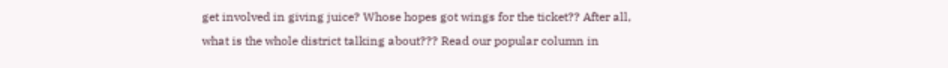get involved in giving juice? Whose hopes got wings for the ticket?? After all, what is the whole district talking about??? Read our popular column in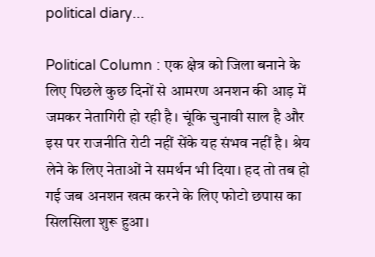political diary...

Political Column : एक क्षेत्र को जिला बनाने के लिए पिछले कुछ दिनों से आमरण अनशन की आड़ में जमकर नेतागिरी हो रही है। चूंकि चुनावी साल है और इस पर राजनीति रोटी नहीं सेंके यह संभव नहीं है। श्रेय लेने के लिए नेताओं ने समर्थन भी दिया। हद तो तब हो गई जब अनशन खत्म करने के लिए फोटो छपास का सिलसिला शुरू हुआ।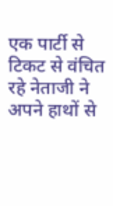एक पार्टी से टिकट से वंचित रहे नेताजी ने अपने हाथों से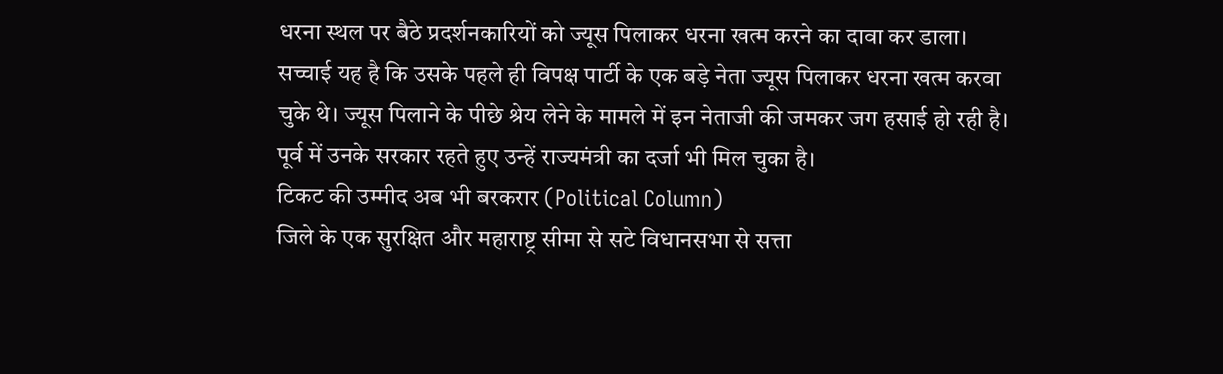धरना स्थल पर बैठे प्रदर्शनकारियों को ज्यूस पिलाकर धरना खत्म करने का दावा कर डाला। सच्चाई यह है कि उसके पहले ही विपक्ष पार्टी के एक बड़े नेता ज्यूस पिलाकर धरना खत्म करवा चुके थे। ज्यूस पिलाने के पीछे श्रेय लेने के मामले में इन नेताजी की जमकर जग हसाई हो रही है। पूर्व में उनके सरकार रहते हुए उन्हें राज्यमंत्री का दर्जा भी मिल चुका है।
टिकट की उम्मीद अब भी बरकरार (Political Column)
जिले के एक सुरक्षित और महाराष्ट्र सीमा से सटे विधानसभा से सत्ता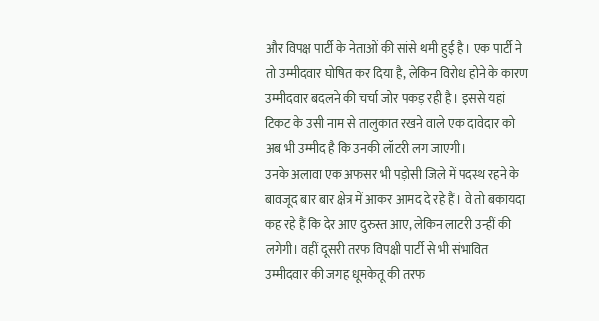और विपक्ष पार्टी के नेताओं की सांसे थमी हुई है। एक पार्टी ने तो उम्मीदवार घोषित कर दिया है, लेकिन विरोध होने के कारण उम्मीदवार बदलने की चर्चा जोर पकड़ रही है। इससे यहां टिकट के उसी नाम से तालुकात रखने वाले एक दावेदार को अब भी उम्मीद है कि उनकी लॉटरी लग जाएगी।
उनके अलावा एक अफसर भी पड़ोसी जिले में पदस्थ रहने के बावजूद बार बार क्षेत्र में आकर आमद दे रहे हैं। वे तो बकायदा कह रहे हैं कि देर आए दुरुस्त आए, लेकिन लाटरी उन्हीं की लगेगी। वहीं दूसरी तरफ विपक्षी पार्टी से भी संभावित उम्मीदवार की जगह धूमकेतू की तरफ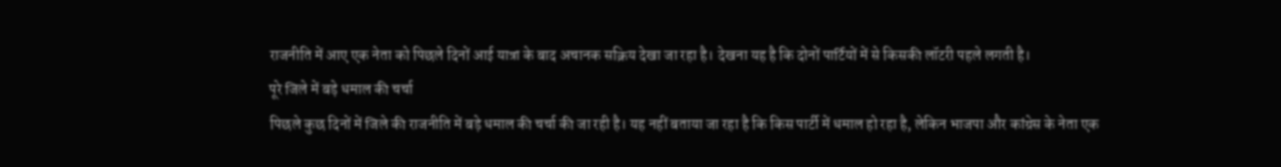राजनीति में आए एक नेता को पिछले दिनों आई यात्रा के बाद अचानक सक्रिय देखा जा रहा है। देखना यह है कि दोनों पार्टियों में से किसकी लॉटरी पहले लगती है।
पूरे जिले में बड़े धमाल की चर्चा
पिछले कुछ दिनों में जिले की राजनीति में बड़े धमाल की चर्चा की जा रही है। यह नहीं बताया जा रहा है कि किस पार्टी में धमाल हो रहा है, लेकिन भाजपा और कांग्रेस के नेता एक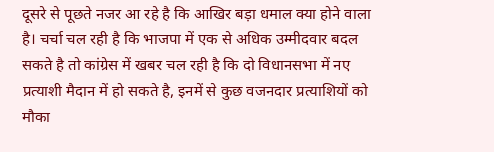दूसरे से पूछते नजर आ रहे है कि आखिर बड़ा धमाल क्या होने वाला है। चर्चा चल रही है कि भाजपा में एक से अधिक उम्मीदवार बदल सकते है तो कांग्रेस में खबर चल रही है कि दो विधानसभा में नए प्रत्याशी मैदान में हो सकते है, इनमें से कुछ वजनदार प्रत्याशियों को मौका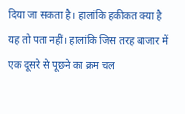दिया जा सकता है। हालांकि हकीकत क्या है यह तो पता नहीं। हालांकि जिस तरह बाजार में एक दूसरे से पूछने का क्रम चल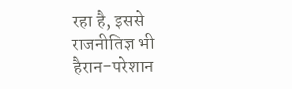रहा है, इससे राजनीतिज्ञ भी हैरान-परेशान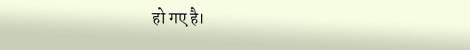हो गए है।